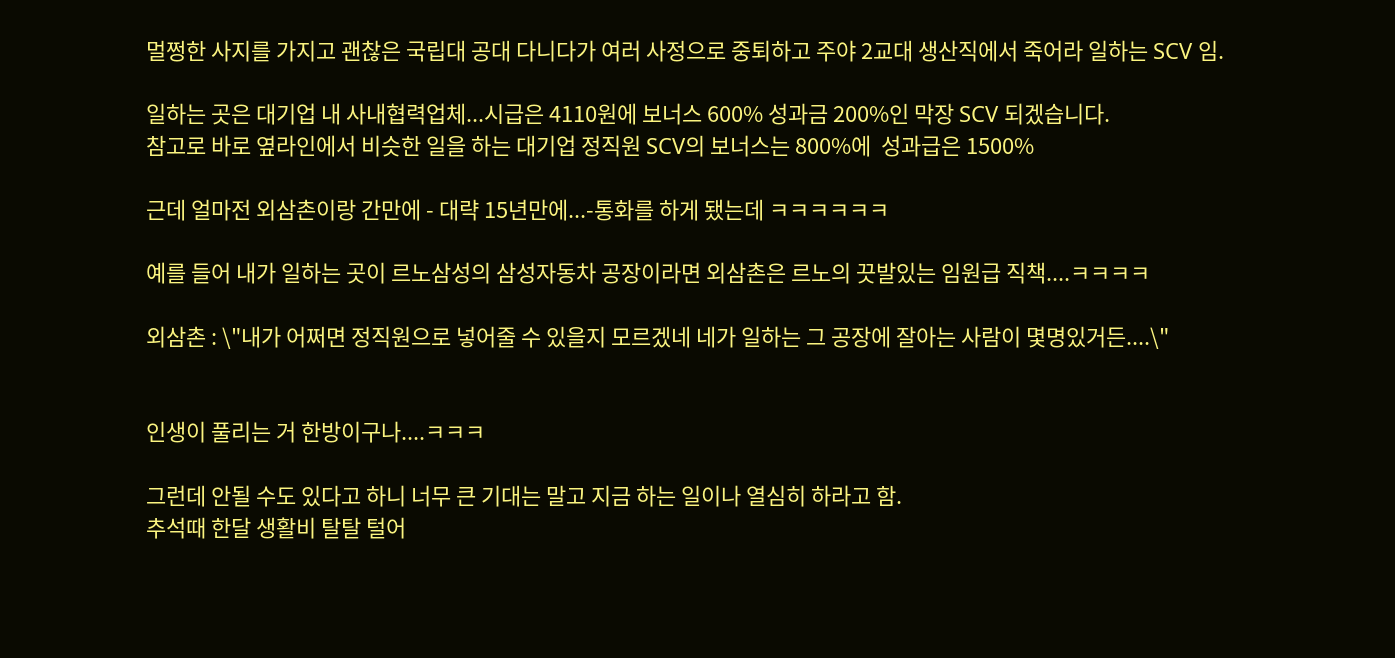멀쩡한 사지를 가지고 괜찮은 국립대 공대 다니다가 여러 사정으로 중퇴하고 주야 2교대 생산직에서 죽어라 일하는 SCV 임.

일하는 곳은 대기업 내 사내협력업체...시급은 4110원에 보너스 600% 성과금 200%인 막장 SCV 되겠습니다.
참고로 바로 옆라인에서 비슷한 일을 하는 대기업 정직원 SCV의 보너스는 800%에  성과급은 1500%

근데 얼마전 외삼촌이랑 간만에 - 대략 15년만에...-통화를 하게 됐는데 ㅋㅋㅋㅋㅋㅋ

예를 들어 내가 일하는 곳이 르노삼성의 삼성자동차 공장이라면 외삼촌은 르노의 끗발있는 임원급 직책....ㅋㅋㅋㅋ

외삼촌 : \"내가 어쩌면 정직원으로 넣어줄 수 있을지 모르겠네 네가 일하는 그 공장에 잘아는 사람이 몇명있거든....\"


인생이 풀리는 거 한방이구나....ㅋㅋㅋ

그런데 안될 수도 있다고 하니 너무 큰 기대는 말고 지금 하는 일이나 열심히 하라고 함.
추석때 한달 생활비 탈탈 털어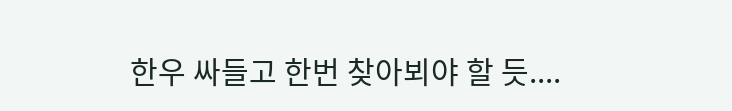한우 싸들고 한번 찾아뵈야 할 듯....